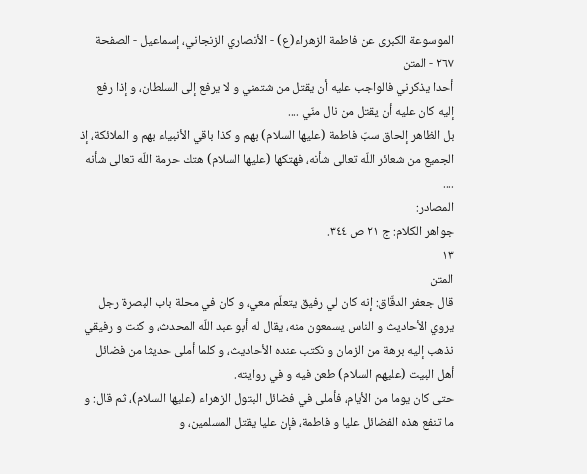الموسوعة الكبرى عن فاطمة الزهراء(ع) - الأنصاري الزنجاني، إسماعيل - الصفحة ٢٦٧ - المتن
أحدا يذكرني فالواجب عليه أن يقتل من شتمني و لا يرفع إلى السلطان، و إذا رفع إليه كان عليه أن يقتل من نال منّي ....
بل الظاهر إلحاق سبّ فاطمة (عليها السلام) بهم و كذا باقي الأنبياء بهم و الملائكة، إذ الجميع من شعائر اللّه تعالى شأنه، فهتكها (عليها السلام) هتك حرمة اللّه تعالى شأنه ....
المصادر:
جواهر الكلام: ج ٢١ ص ٣٤٤.
١٣
المتن
قال جعفر الدقّاق: إنه كان لي رفيق يتعلّم معي، و كان في محلة باب البصرة رجل يروي الأحاديث و الناس يسمعون منه، يقال له أبو عبد اللّه المحدث، و كنت و رفيقي نذهب إليه برهة من الزمان و نكتب عنده الأحاديث، و كلما أملى حديثا من فضائل أهل البيت (عليهم السلام) طعن فيه و في روايته.
حتى كان يوما من الأيام، فأملى في فضائل البتول الزهراء (عليها السلام)، ثم قال: و ما تنفع هذه الفضائل عليا و فاطمة، فإن عليا يقتل المسلمين، و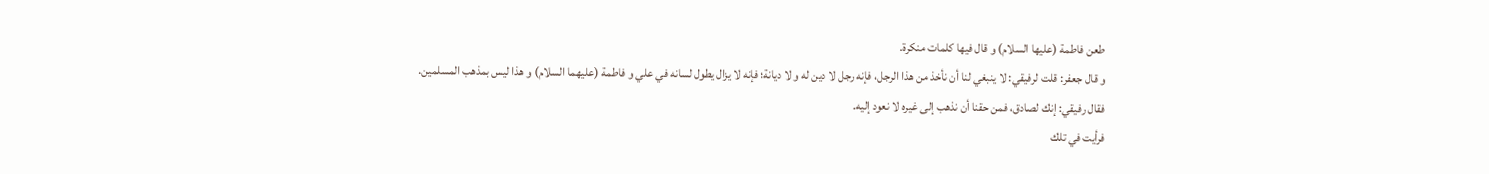طعن فاطمة (عليها السلام) و قال فيها كلمات منكرة.
و قال جعفر: قلت لرفيقي: لا ينبغي لنا أن نأخذ من هذا الرجل، فإنه رجل لا دين له و لا ديانة؛ فإنه لا يزال يطول لسانه في علي و فاطمة (عليهما السلام) و هذا ليس بمذهب المسلمين.
فقال رفيقي: إنك لصادق، فمن حقنا أن نذهب إلى غيره لا نعود إليه.
فرأيت في تلك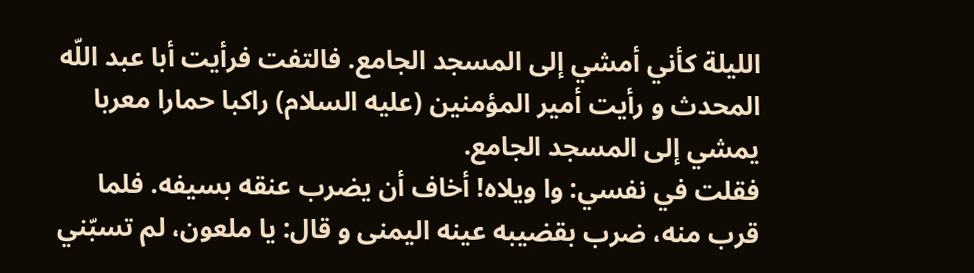الليلة كأني أمشي إلى المسجد الجامع. فالتفت فرأيت أبا عبد اللّه المحدث و رأيت أمير المؤمنين (عليه السلام) راكبا حمارا معربا يمشي إلى المسجد الجامع.
فقلت في نفسي: وا ويلاه! أخاف أن يضرب عنقه بسيفه. فلما قرب منه، ضرب بقضيبه عينه اليمنى و قال: يا ملعون، لم تسبّني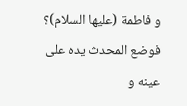و فاطمة (عليها السلام)؟ فوضع المحدث يده على عينه و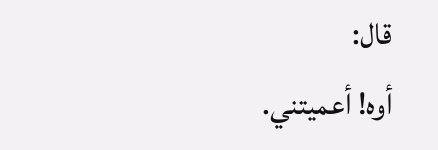قال:
أوه! أعميتني.